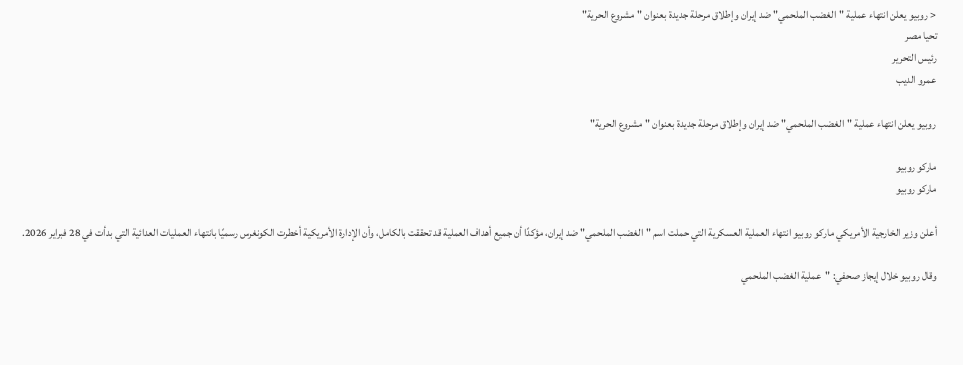< روبيو يعلن انتهاء عملية "الغضب الملحمي" ضد إيران وإطلاق مرحلة جديدة بعنوان "مشروع الحرية"
تحيا مصر
رئيس التحرير
عمرو الديب

روبيو يعلن انتهاء عملية "الغضب الملحمي" ضد إيران وإطلاق مرحلة جديدة بعنوان "مشروع الحرية"

ماركو روبيو
ماركو روبيو

أعلن وزير الخارجية الأمريكي ماركو روبيو انتهاء العملية العسكرية التي حملت اسم "الغضب الملحمي" ضد إيران، مؤكدًا أن جميع أهداف العملية قد تحققت بالكامل، وأن الإدارة الأمريكية أخطرت الكونغرس رسميًا بانتهاء العمليات العدائية التي بدأت في 28 فبراير 2026.

وقال روبيو خلال إيجاز صحفي: "عملية الغضب الملحمي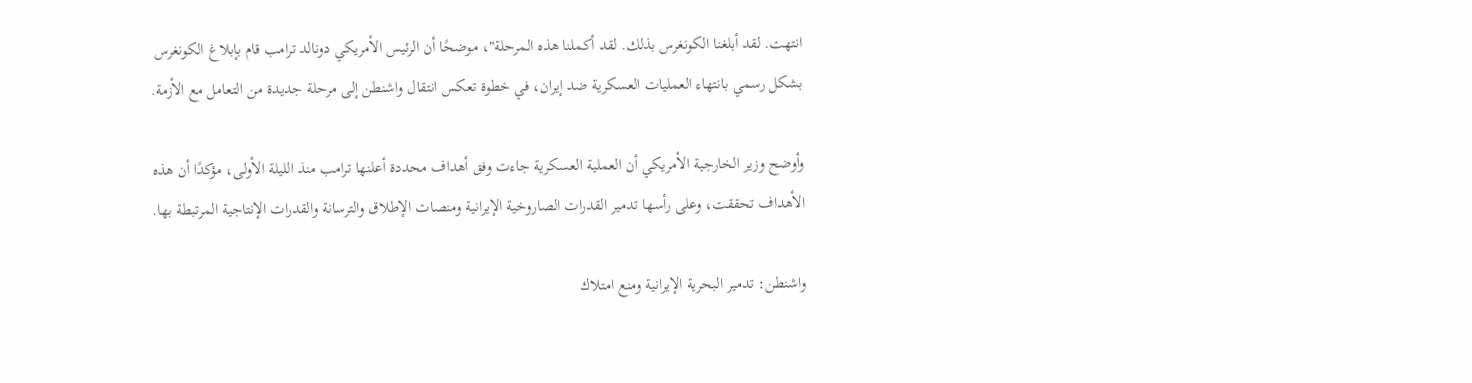انتهت. لقد أبلغنا الكونغرس بذلك. لقد أكملنا هذه المرحلة"، موضحًا أن الرئيس الأمريكي دونالد ترامب قام بإبلاغ الكونغرس بشكل رسمي بانتهاء العمليات العسكرية ضد إيران، في خطوة تعكس انتقال واشنطن إلى مرحلة جديدة من التعامل مع الأزمة.

وأوضح وزير الخارجية الأمريكي أن العملية العسكرية جاءت وفق أهداف محددة أعلنها ترامب منذ الليلة الأولى، مؤكدًا أن هذه الأهداف تحققت، وعلى رأسها تدمير القدرات الصاروخية الإيرانية ومنصات الإطلاق والترسانة والقدرات الإنتاجية المرتبطة بها.

واشنطن: تدمير البحرية الإيرانية ومنع امتلاك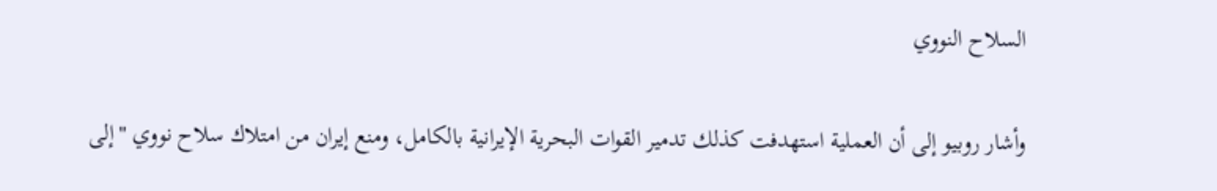السلاح النووي

وأشار روبيو إلى أن العملية استهدفت كذلك تدمير القوات البحرية الإيرانية بالكامل، ومنع إيران من امتلاك سلاح نووي "إلى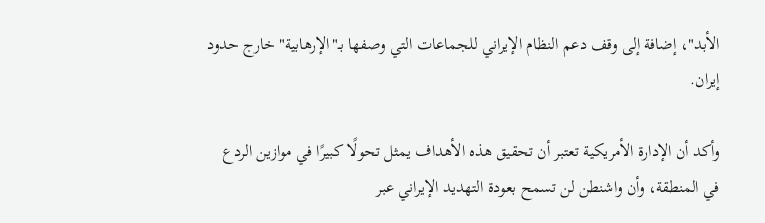الأبد"، إضافة إلى وقف دعم النظام الإيراني للجماعات التي وصفها بـ"الإرهابية" خارج حدود إيران.

وأكد أن الإدارة الأمريكية تعتبر أن تحقيق هذه الأهداف يمثل تحولًا كبيرًا في موازين الردع في المنطقة، وأن واشنطن لن تسمح بعودة التهديد الإيراني عبر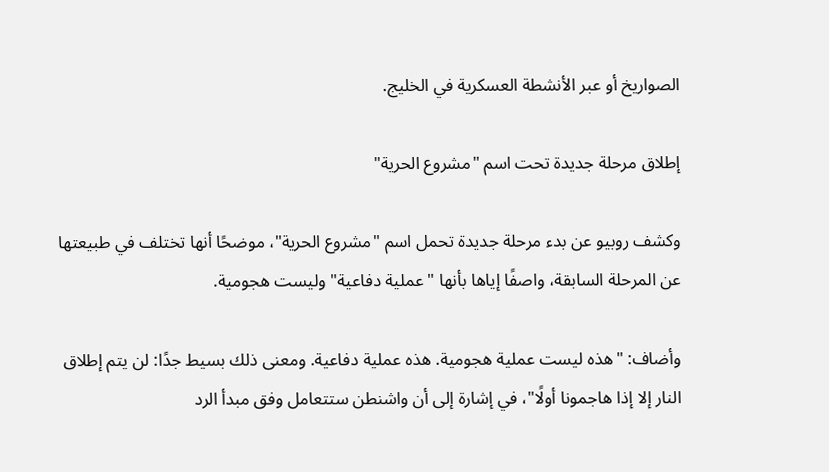الصواريخ أو عبر الأنشطة العسكرية في الخليج.

إطلاق مرحلة جديدة تحت اسم "مشروع الحرية"

وكشف روبيو عن بدء مرحلة جديدة تحمل اسم "مشروع الحرية"، موضحًا أنها تختلف في طبيعتها عن المرحلة السابقة، واصفًا إياها بأنها "عملية دفاعية" وليست هجومية.

وأضاف: "هذه ليست عملية هجومية. هذه عملية دفاعية. ومعنى ذلك بسيط جدًا: لن يتم إطلاق النار إلا إذا هاجمونا أولًا"، في إشارة إلى أن واشنطن ستتعامل وفق مبدأ الرد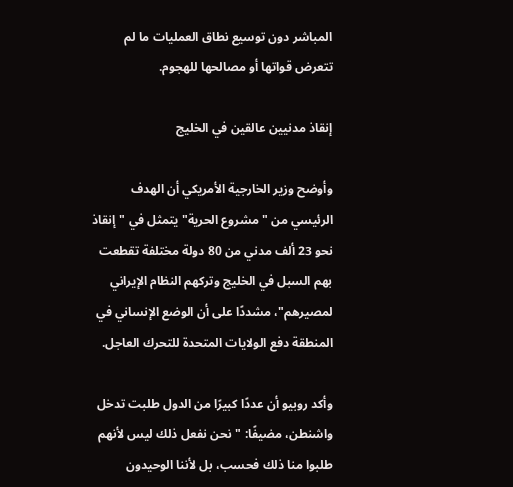المباشر دون توسيع نطاق العمليات ما لم تتعرض قواتها أو مصالحها للهجوم.

إنقاذ مدنيين عالقين في الخليج

وأوضح وزير الخارجية الأمريكي أن الهدف الرئيسي من "مشروع الحرية" يتمثل في "إنقاذ نحو 23 ألف مدني من 80 دولة مختلفة تقطعت بهم السبل في الخليج وتركهم النظام الإيراني لمصيرهم"، مشددًا على أن الوضع الإنساني في المنطقة دفع الولايات المتحدة للتحرك العاجل.

وأكد روبيو أن عددًا كبيرًا من الدول طلبت تدخل واشنطن، مضيفًا: "نحن نفعل ذلك ليس لأنهم طلبوا منا ذلك فحسب، بل لأننا الوحيدون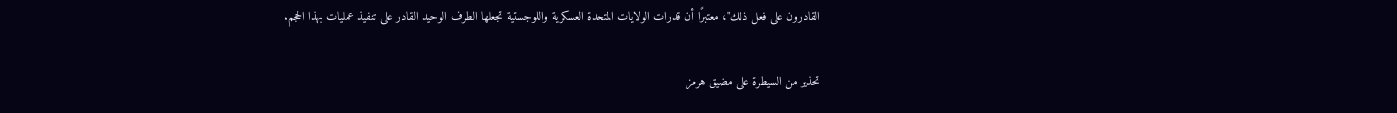القادرون على فعل ذلك"، معتبرًا أن قدرات الولايات المتحدة العسكرية واللوجستية تجعلها الطرف الوحيد القادر على تنفيذ عمليات بهذا الحجم.

تحذير من السيطرة على مضيق هرمز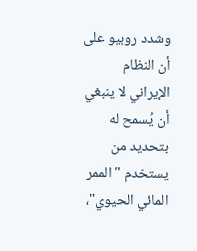وشدد روبيو على أن النظام الإيراني لا ينبغي أن يُسمح له بتحديد من يستخدم "الممر المائي الحيوي"،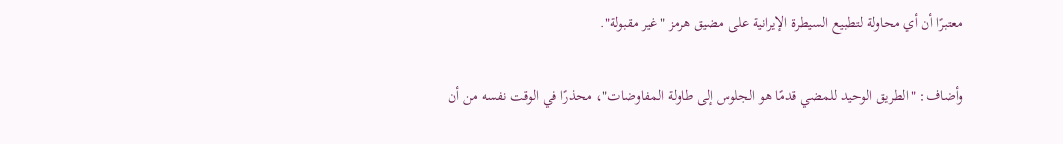معتبرًا أن أي محاولة لتطبيع السيطرة الإيرانية على مضيق هرمز "غير مقبولة".

وأضاف: "الطريق الوحيد للمضي قدمًا هو الجلوس إلى طاولة المفاوضات"، محذرًا في الوقت نفسه من أن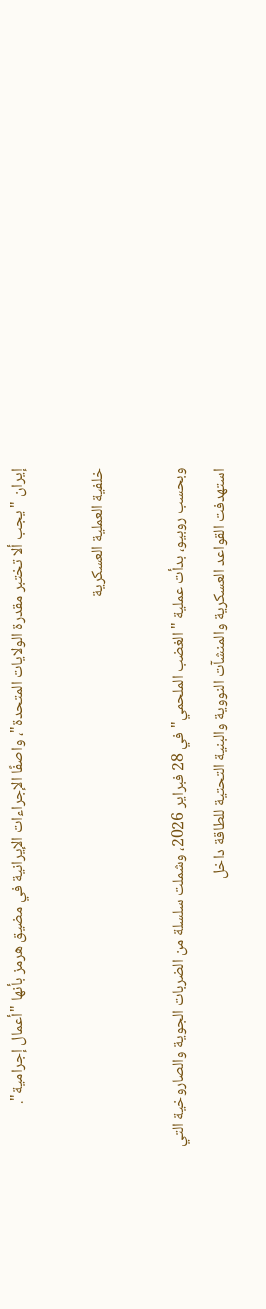إيران "يجب ألا تختبر مقدرة الولايات المتحدة"، واصفًا الإجراءات الإيرانية في مضيق هرمز بأنها "أعمال إجرامية".

خلفية العملية العسكرية

وبحسب روبيو، بدأت عملية "الغضب الملحمي" في 28 فبراير 2026، وشملت سلسلة من الضربات الجوية والصاروخية التي استهدفت القواعد العسكرية والمنشآت النووية والبنية التحتية للطاقة داخل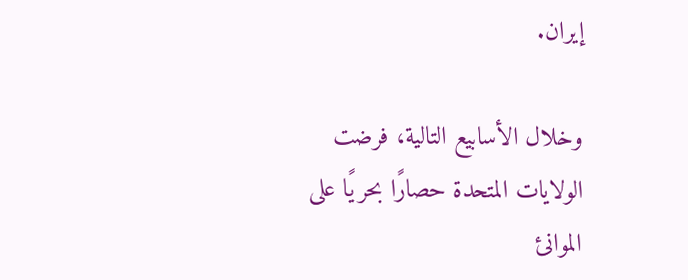إيران.

وخلال الأسابيع التالية، فرضت الولايات المتحدة حصارًا بحريًا على الموانئ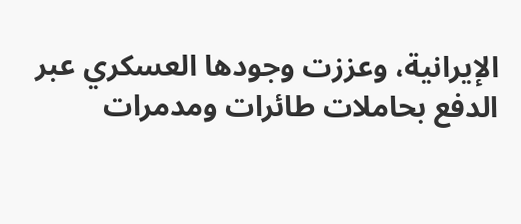الإيرانية، وعززت وجودها العسكري عبر الدفع بحاملات طائرات ومدمرات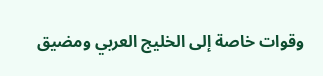وقوات خاصة إلى الخليج العربي ومضيق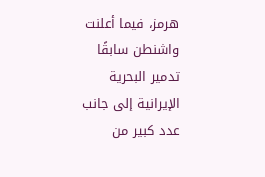هرمز، فيما أعلنت واشنطن سابقًا تدمير البحرية الإيرانية إلى جانب عدد كبير من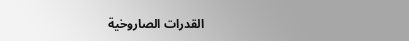القدرات الصاروخية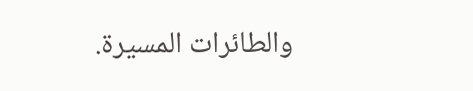والطائرات المسيرة.